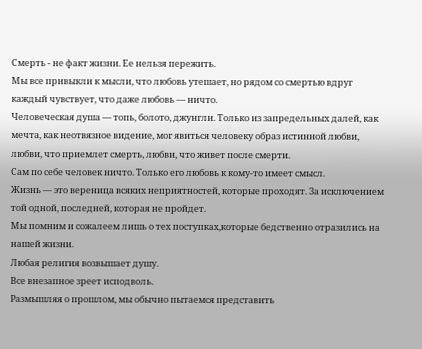Смерть - не факт жизни. Ее нельзя пережить.
Мы все привыкли к мысли, что любовь утешает, но рядом со смертью вдруг каждый чувствует, что даже любовь — ничто.
Человеческая душа — топь, болото, джунгли. Только из запредельных далей, как мечта, как неотвязное видение, мог явиться человеку образ истинной любви, любви, что приемлет смерть, любви, что живет после смерти.
Сам по себе человек ничто. Только его любовь к кому-то имеет смысл.
Жизнь — это вереница всяких неприятностей, которые проходят. За исключением той одной, последней, которая не пройдет.
Мы помним и сожалеем лишь о тех поступках,которые бедственно отразились на нашей жизни.
Любая религия возвышает душу.
Все внезапное зреет исподволь.
Размышляя о прошлом, мы обычно пытаемся представить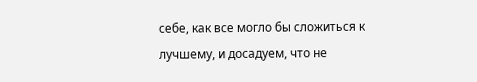себе, как все могло бы сложиться к лучшему, и досадуем, что не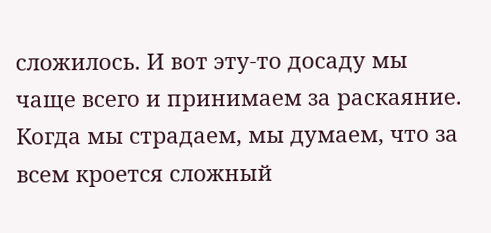сложилось. И вот эту-то досаду мы чаще всего и принимаем за раскаяние.
Когда мы страдаем, мы думаем, что за всем кроется сложный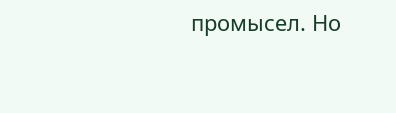промысел. Но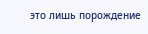это лишь порождение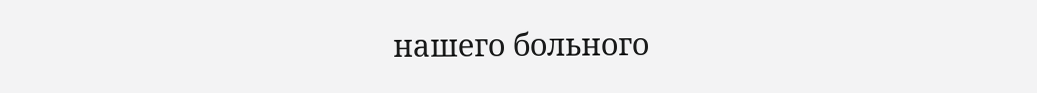нашего больного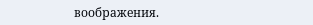воображения.